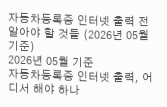자동차등록증 인터넷 출력 전 알아야 할 것들 (2026년 05월 기준)
2026년 05월 기준
자동차등록증 인터넷 출력, 어디서 해야 하나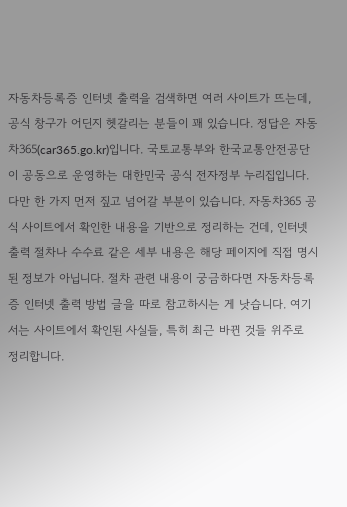자동차등록증 인터넷 출력을 검색하면 여러 사이트가 뜨는데, 공식 창구가 어딘지 헷갈리는 분들이 꽤 있습니다. 정답은 자동차365(car365.go.kr)입니다. 국토교통부와 한국교통안전공단이 공동으로 운영하는 대한민국 공식 전자정부 누리집입니다.
다만 한 가지 먼저 짚고 넘어갈 부분이 있습니다. 자동차365 공식 사이트에서 확인한 내용을 기반으로 정리하는 건데, 인터넷 출력 절차나 수수료 같은 세부 내용은 해당 페이지에 직접 명시된 정보가 아닙니다. 절차 관련 내용이 궁금하다면 자동차등록증 인터넷 출력 방법 글을 따로 참고하시는 게 낫습니다. 여기서는 사이트에서 확인된 사실들, 특히 최근 바뀐 것들 위주로 정리합니다.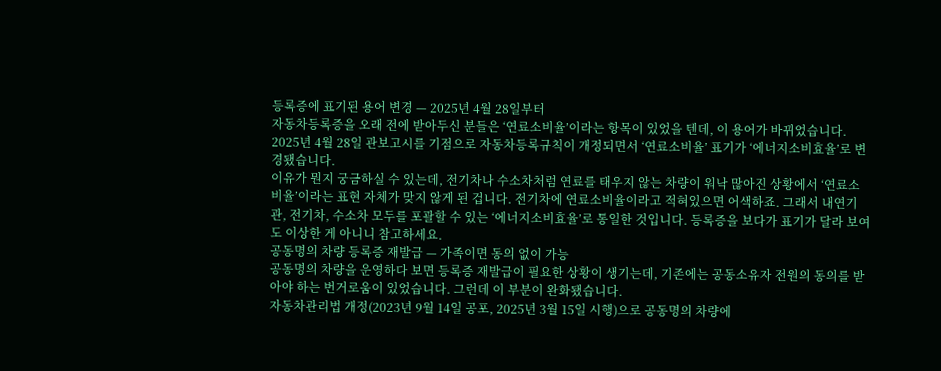등록증에 표기된 용어 변경 — 2025년 4월 28일부터
자동차등록증을 오래 전에 받아두신 분들은 ‘연료소비율’이라는 항목이 있었을 텐데, 이 용어가 바뀌었습니다. 2025년 4월 28일 관보고시를 기점으로 자동차등록규칙이 개정되면서 ‘연료소비율’ 표기가 ‘에너지소비효율’로 변경됐습니다.
이유가 뭔지 궁금하실 수 있는데, 전기차나 수소차처럼 연료를 태우지 않는 차량이 워낙 많아진 상황에서 ‘연료소비율’이라는 표현 자체가 맞지 않게 된 겁니다. 전기차에 연료소비율이라고 적혀있으면 어색하죠. 그래서 내연기관, 전기차, 수소차 모두를 포괄할 수 있는 ‘에너지소비효율’로 통일한 것입니다. 등록증을 보다가 표기가 달라 보여도 이상한 게 아니니 참고하세요.
공동명의 차량 등록증 재발급 — 가족이면 동의 없이 가능
공동명의 차량을 운영하다 보면 등록증 재발급이 필요한 상황이 생기는데, 기존에는 공동소유자 전원의 동의를 받아야 하는 번거로움이 있었습니다. 그런데 이 부분이 완화됐습니다.
자동차관리법 개정(2023년 9월 14일 공포, 2025년 3월 15일 시행)으로 공동명의 차량에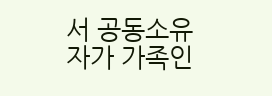서 공동소유자가 가족인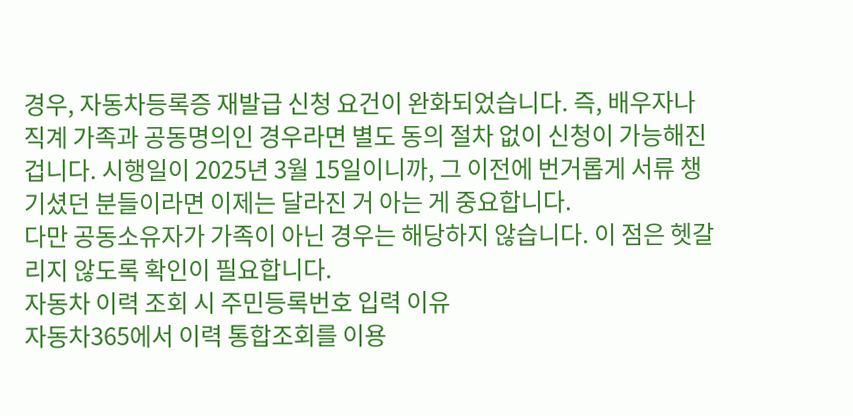경우, 자동차등록증 재발급 신청 요건이 완화되었습니다. 즉, 배우자나 직계 가족과 공동명의인 경우라면 별도 동의 절차 없이 신청이 가능해진 겁니다. 시행일이 2025년 3월 15일이니까, 그 이전에 번거롭게 서류 챙기셨던 분들이라면 이제는 달라진 거 아는 게 중요합니다.
다만 공동소유자가 가족이 아닌 경우는 해당하지 않습니다. 이 점은 헷갈리지 않도록 확인이 필요합니다.
자동차 이력 조회 시 주민등록번호 입력 이유
자동차365에서 이력 통합조회를 이용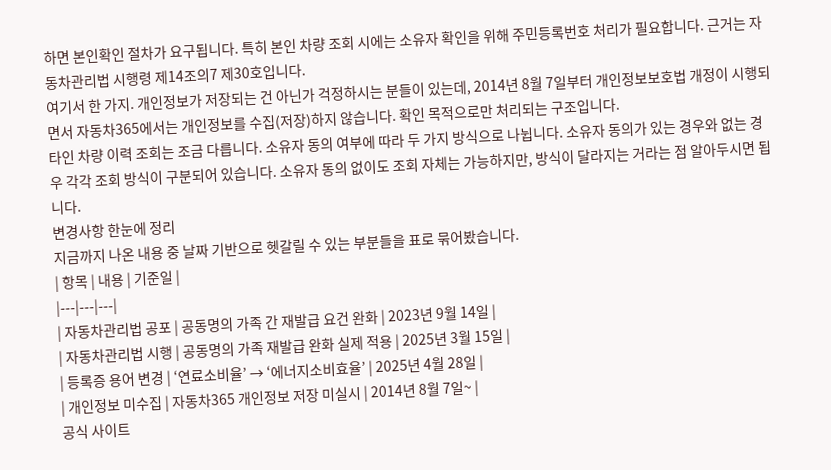하면 본인확인 절차가 요구됩니다. 특히 본인 차량 조회 시에는 소유자 확인을 위해 주민등록번호 처리가 필요합니다. 근거는 자동차관리법 시행령 제14조의7 제30호입니다.
여기서 한 가지. 개인정보가 저장되는 건 아닌가 걱정하시는 분들이 있는데, 2014년 8월 7일부터 개인정보보호법 개정이 시행되면서 자동차365에서는 개인정보를 수집(저장)하지 않습니다. 확인 목적으로만 처리되는 구조입니다.
타인 차량 이력 조회는 조금 다릅니다. 소유자 동의 여부에 따라 두 가지 방식으로 나뉩니다. 소유자 동의가 있는 경우와 없는 경우 각각 조회 방식이 구분되어 있습니다. 소유자 동의 없이도 조회 자체는 가능하지만, 방식이 달라지는 거라는 점 알아두시면 됩니다.
변경사항 한눈에 정리
지금까지 나온 내용 중 날짜 기반으로 헷갈릴 수 있는 부분들을 표로 묶어봤습니다.
| 항목 | 내용 | 기준일 |
|---|---|---|
| 자동차관리법 공포 | 공동명의 가족 간 재발급 요건 완화 | 2023년 9월 14일 |
| 자동차관리법 시행 | 공동명의 가족 재발급 완화 실제 적용 | 2025년 3월 15일 |
| 등록증 용어 변경 | ‘연료소비율’ → ‘에너지소비효율’ | 2025년 4월 28일 |
| 개인정보 미수집 | 자동차365 개인정보 저장 미실시 | 2014년 8월 7일~ |
공식 사이트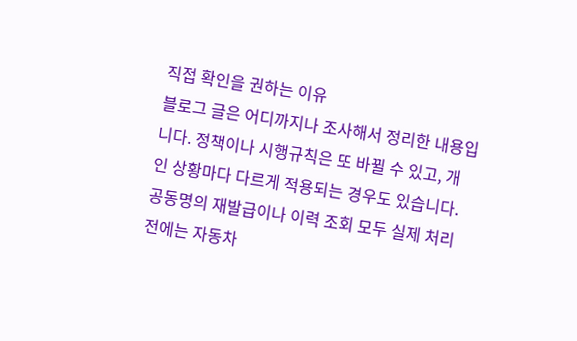직접 확인을 권하는 이유
블로그 글은 어디까지나 조사해서 정리한 내용입니다. 정책이나 시행규칙은 또 바뀔 수 있고, 개인 상황마다 다르게 적용되는 경우도 있습니다. 공동명의 재발급이나 이력 조회 모두 실제 처리 전에는 자동차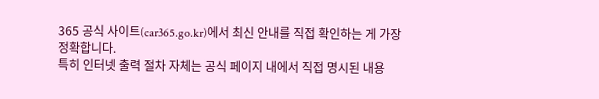365 공식 사이트(car365.go.kr)에서 최신 안내를 직접 확인하는 게 가장 정확합니다.
특히 인터넷 출력 절차 자체는 공식 페이지 내에서 직접 명시된 내용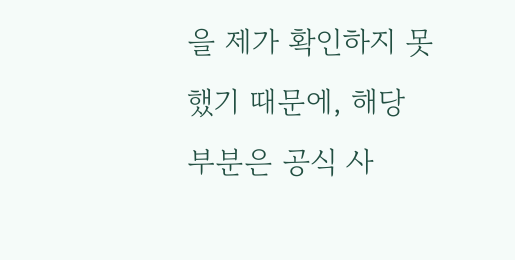을 제가 확인하지 못했기 때문에, 해당 부분은 공식 사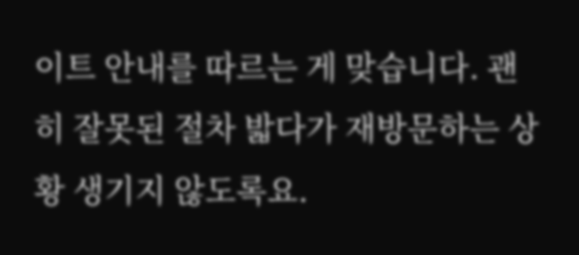이트 안내를 따르는 게 맞습니다. 괜히 잘못된 절차 밟다가 재방문하는 상황 생기지 않도록요.